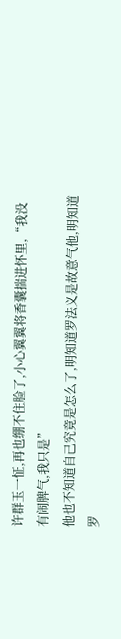许群玉一怔,再也绷不住脸了,小心翼翼将香囊揣进怀里,“我没有闹脾气,我只是”
他也不知道自己究竟是怎么了,明知道罗法义是故意气他,明知道罗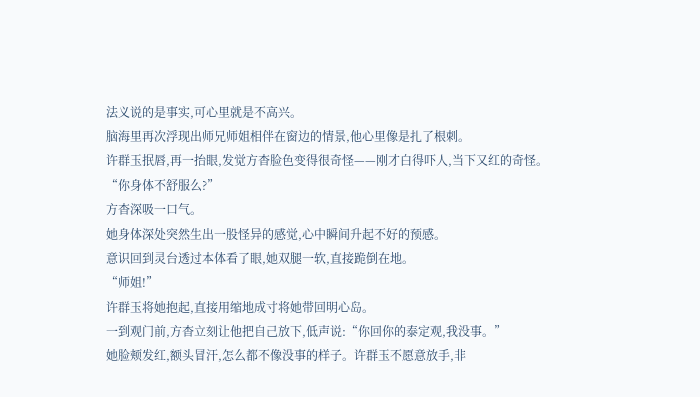法义说的是事实,可心里就是不高兴。
脑海里再次浮现出师兄师姐相伴在窗边的情景,他心里像是扎了根刺。
许群玉抿唇,再一抬眼,发觉方杳脸色变得很奇怪——刚才白得吓人,当下又红的奇怪。
“你身体不舒服么?”
方杳深吸一口气。
她身体深处突然生出一股怪异的感觉,心中瞬间升起不好的预感。
意识回到灵台透过本体看了眼,她双腿一软,直接跪倒在地。
“师姐!”
许群玉将她抱起,直接用缩地成寸将她带回明心岛。
一到观门前,方杳立刻让他把自己放下,低声说:“你回你的泰定观,我没事。”
她脸颊发红,额头冒汗,怎么都不像没事的样子。许群玉不愿意放手,非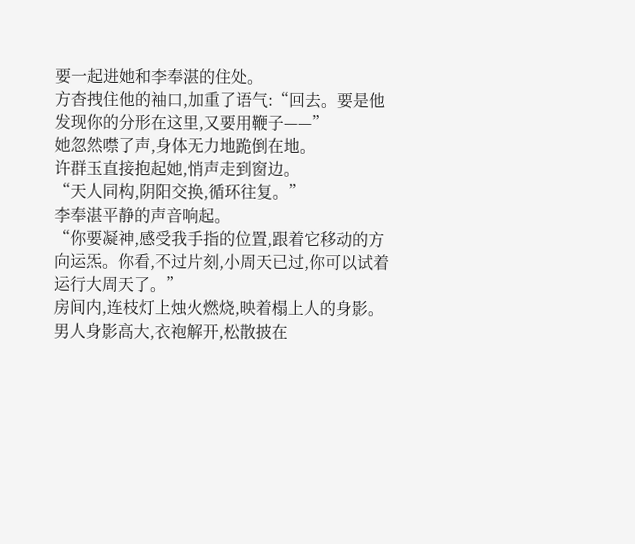要一起进她和李奉湛的住处。
方杳拽住他的袖口,加重了语气:“回去。要是他发现你的分形在这里,又要用鞭子——”
她忽然噤了声,身体无力地跪倒在地。
许群玉直接抱起她,悄声走到窗边。
“天人同构,阴阳交换,循环往复。”
李奉湛平静的声音响起。
“你要凝神,感受我手指的位置,跟着它移动的方向运炁。你看,不过片刻,小周天已过,你可以试着运行大周天了。”
房间内,连枝灯上烛火燃烧,映着榻上人的身影。
男人身影高大,衣袍解开,松散披在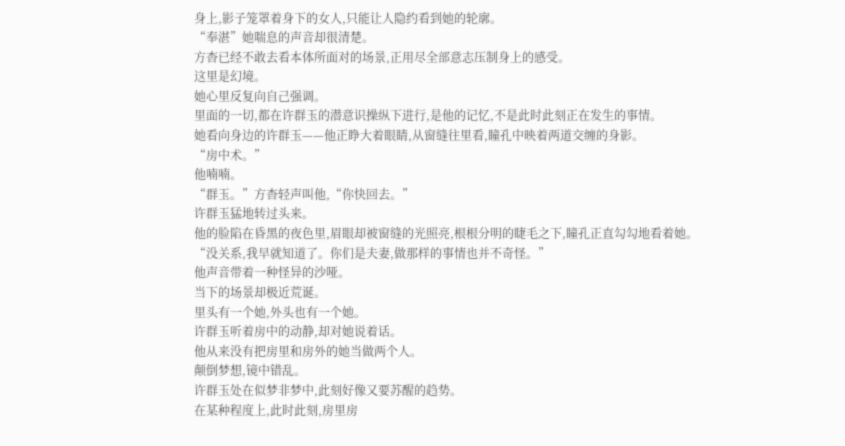身上,影子笼罩着身下的女人,只能让人隐约看到她的轮廓。
“奉湛”她喘息的声音却很清楚。
方杳已经不敢去看本体所面对的场景,正用尽全部意志压制身上的感受。
这里是幻境。
她心里反复向自己强调。
里面的一切,都在许群玉的潜意识操纵下进行,是他的记忆,不是此时此刻正在发生的事情。
她看向身边的许群玉——他正睁大着眼睛,从窗缝往里看,瞳孔中映着两道交缠的身影。
“房中术。”
他喃喃。
“群玉。”方杳轻声叫他,“你快回去。”
许群玉猛地转过头来。
他的脸陷在昏黑的夜色里,眉眼却被窗缝的光照亮,根根分明的睫毛之下,瞳孔正直勾勾地看着她。
“没关系,我早就知道了。你们是夫妻,做那样的事情也并不奇怪。”
他声音带着一种怪异的沙哑。
当下的场景却极近荒诞。
里头有一个她,外头也有一个她。
许群玉听着房中的动静,却对她说着话。
他从来没有把房里和房外的她当做两个人。
颠倒梦想,镜中错乱。
许群玉处在似梦非梦中,此刻好像又要苏醒的趋势。
在某种程度上,此时此刻,房里房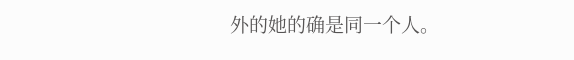外的她的确是同一个人。